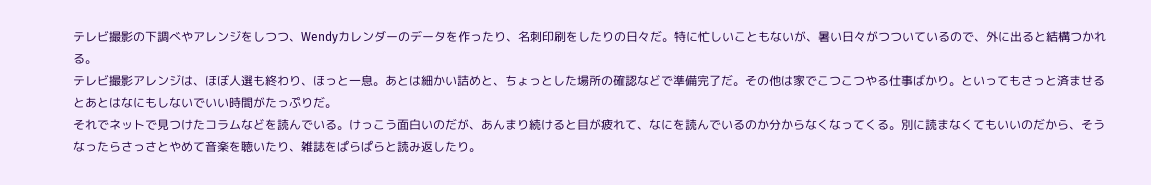テレビ撮影の下調べやアレンジをしつつ、Wendyカレンダーのデータを作ったり、名刺印刷をしたりの日々だ。特に忙しいこともないが、暑い日々がつついているので、外に出ると結構つかれる。
テレビ撮影アレンジは、ほぼ人選も終わり、ほっと一息。あとは細かい詰めと、ちょっとした場所の確認などで準備完了だ。その他は家でこつこつやる仕事ばかり。といってもさっと済ませるとあとはなにもしないでいい時間がたっぷりだ。
それでネットで見つけたコラムなどを読んでいる。けっこう面白いのだが、あんまり続けると目が疲れて、なにを読んでいるのか分からなくなってくる。別に読まなくてもいいのだから、そうなったらさっさとやめて音楽を聴いたり、雑誌をぱらぱらと読み返したり。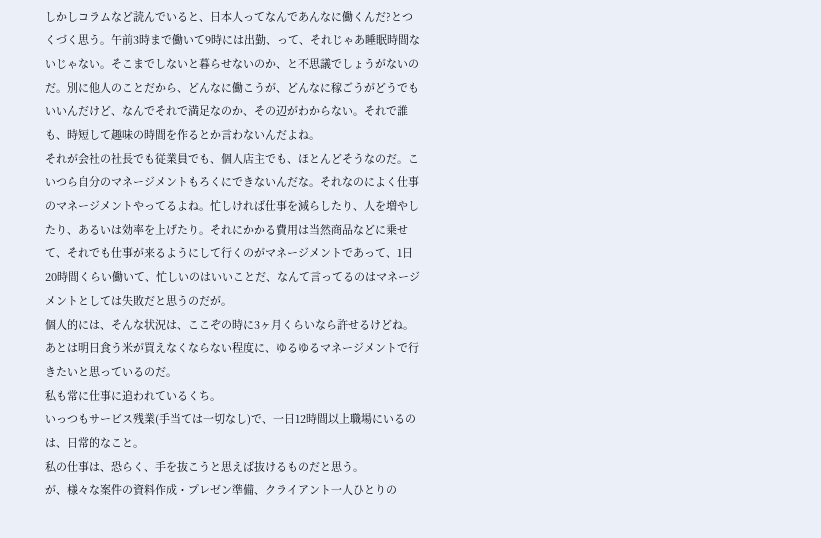しかしコラムなど読んでいると、日本人ってなんであんなに働くんだ?とつくづく思う。午前3時まで働いて9時には出勤、って、それじゃあ睡眠時間ないじゃない。そこまでしないと暮らせないのか、と不思議でしょうがないのだ。別に他人のことだから、どんなに働こうが、どんなに稼ごうがどうでもいいんだけど、なんでそれで満足なのか、その辺がわからない。それで誰も、時短して趣味の時間を作るとか言わないんだよね。
それが会社の社長でも従業員でも、個人店主でも、ほとんどそうなのだ。こいつら自分のマネージメントもろくにできないんだな。それなのによく仕事のマネージメントやってるよね。忙しければ仕事を減らしたり、人を増やしたり、あるいは効率を上げたり。それにかかる費用は当然商品などに乗せて、それでも仕事が来るようにして行くのがマネージメントであって、1日20時間くらい働いて、忙しいのはいいことだ、なんて言ってるのはマネージメントとしては失敗だと思うのだが。
個人的には、そんな状況は、ここぞの時に3ヶ月くらいなら許せるけどね。あとは明日食う米が買えなくならない程度に、ゆるゆるマネージメントで行きたいと思っているのだ。
私も常に仕事に追われているくち。
いっつもサービス残業(手当ては一切なし)で、一日12時間以上職場にいるのは、日常的なこと。
私の仕事は、恐らく、手を抜こうと思えば抜けるものだと思う。
が、様々な案件の資料作成・プレゼン準備、クライアント一人ひとりの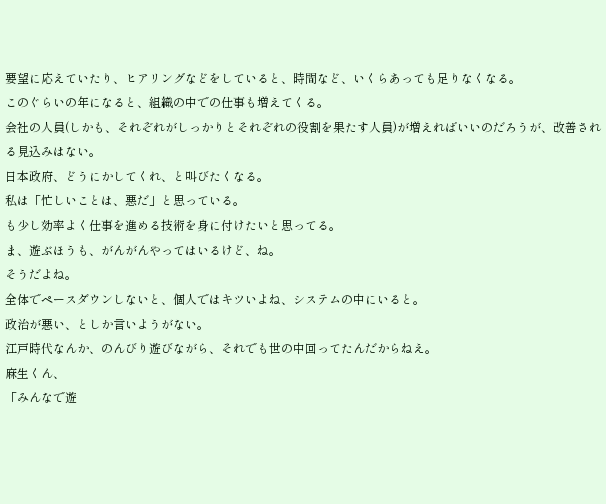要望に応えていたり、ヒアリングなどをしていると、時間など、いくらあっても足りなくなる。
このぐらいの年になると、組織の中での仕事も増えてくる。
会社の人員(しかも、それぞれがしっかりとそれぞれの役割を果たす人員)が増えればいいのだろうが、改善される見込みはない。
日本政府、どうにかしてくれ、と叫びたくなる。
私は「忙しいことは、悪だ」と思っている。
も少し効率よく仕事を進める技術を身に付けたいと思ってる。
ま、遊ぶほうも、がんがんやってはいるけど、ね。
そうだよね。
全体でペースダウンしないと、個人ではキツいよね、システムの中にいると。
政治が悪い、としか言いようがない。
江戸時代なんか、のんびり遊びながら、それでも世の中回ってたんだからねえ。
麻生くん、
「みんなで遊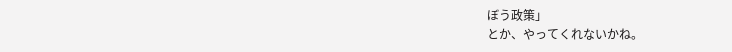ぼう政策」
とか、やってくれないかね。